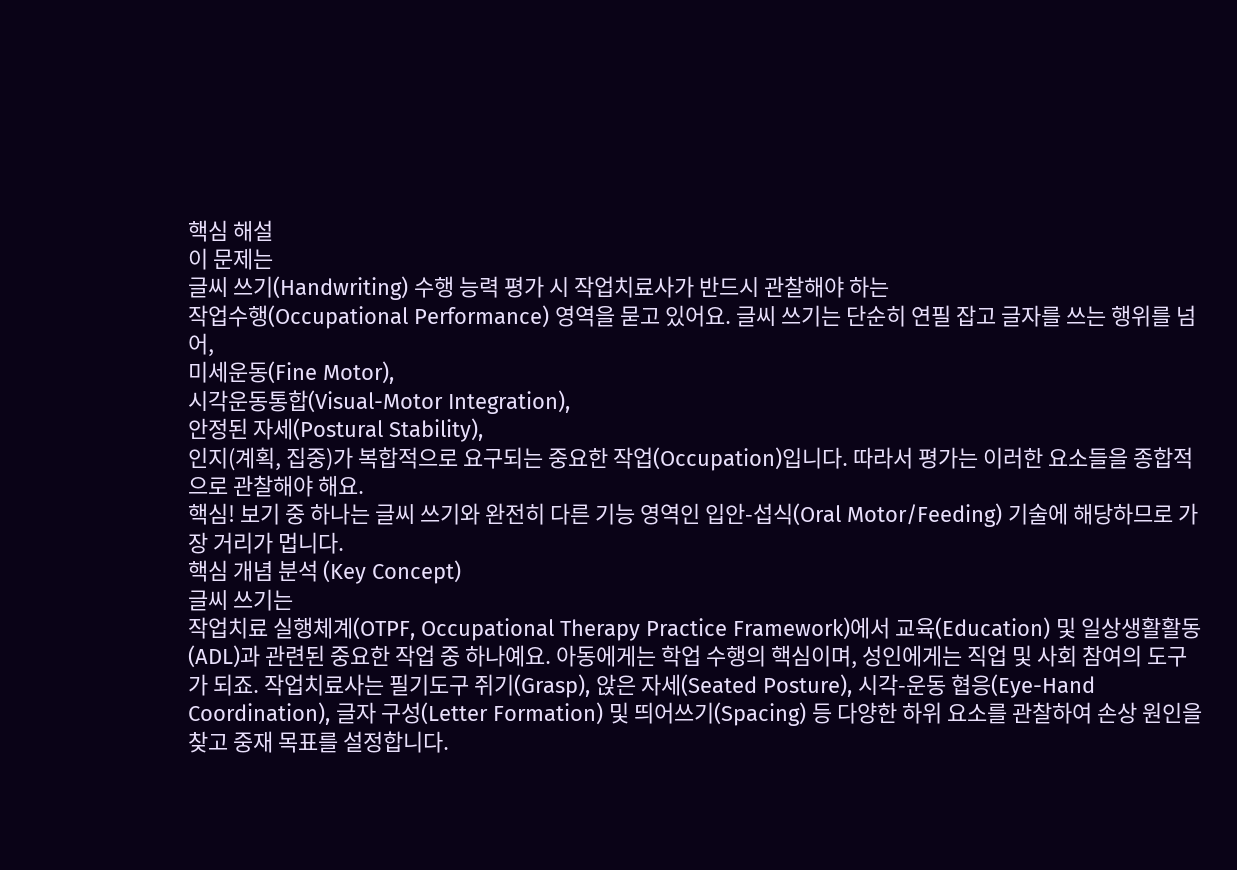핵심 해설
이 문제는
글씨 쓰기(Handwriting) 수행 능력 평가 시 작업치료사가 반드시 관찰해야 하는
작업수행(Occupational Performance) 영역을 묻고 있어요. 글씨 쓰기는 단순히 연필 잡고 글자를 쓰는 행위를 넘어,
미세운동(Fine Motor),
시각운동통합(Visual-Motor Integration),
안정된 자세(Postural Stability),
인지(계획, 집중)가 복합적으로 요구되는 중요한 작업(Occupation)입니다. 따라서 평가는 이러한 요소들을 종합적으로 관찰해야 해요.
핵심! 보기 중 하나는 글씨 쓰기와 완전히 다른 기능 영역인 입안-섭식(Oral Motor/Feeding) 기술에 해당하므로 가장 거리가 멉니다.
핵심 개념 분석 (Key Concept)
글씨 쓰기는
작업치료 실행체계(OTPF, Occupational Therapy Practice Framework)에서 교육(Education) 및 일상생활활동(ADL)과 관련된 중요한 작업 중 하나예요. 아동에게는 학업 수행의 핵심이며, 성인에게는 직업 및 사회 참여의 도구가 되죠. 작업치료사는 필기도구 쥐기(Grasp), 앉은 자세(Seated Posture), 시각-운동 협응(Eye-Hand Coordination), 글자 구성(Letter Formation) 및 띄어쓰기(Spacing) 등 다양한 하위 요소를 관찰하여 손상 원인을 찾고 중재 목표를 설정합니다.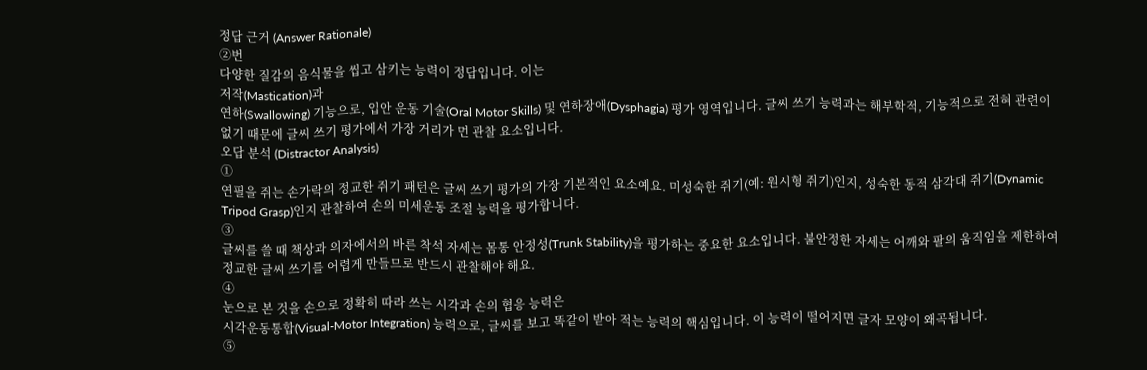정답 근거 (Answer Rationale)
②번
다양한 질감의 음식물을 씹고 삼키는 능력이 정답입니다. 이는
저작(Mastication)과
연하(Swallowing) 기능으로, 입안 운동 기술(Oral Motor Skills) 및 연하장애(Dysphagia) 평가 영역입니다. 글씨 쓰기 능력과는 해부학적, 기능적으로 전혀 관련이 없기 때문에 글씨 쓰기 평가에서 가장 거리가 먼 관찰 요소입니다.
오답 분석 (Distractor Analysis)
①
연필을 쥐는 손가락의 정교한 쥐기 패턴은 글씨 쓰기 평가의 가장 기본적인 요소예요. 미성숙한 쥐기(예: 원시형 쥐기)인지, 성숙한 동적 삼각대 쥐기(Dynamic Tripod Grasp)인지 관찰하여 손의 미세운동 조절 능력을 평가합니다.
③
글씨를 쓸 때 책상과 의자에서의 바른 착석 자세는 몸통 안정성(Trunk Stability)을 평가하는 중요한 요소입니다. 불안정한 자세는 어깨와 팔의 움직임을 제한하여 정교한 글씨 쓰기를 어렵게 만들므로 반드시 관찰해야 해요.
④
눈으로 본 것을 손으로 정확히 따라 쓰는 시각과 손의 협응 능력은
시각운동통합(Visual-Motor Integration) 능력으로, 글씨를 보고 똑같이 받아 적는 능력의 핵심입니다. 이 능력이 떨어지면 글자 모양이 왜곡됩니다.
⑤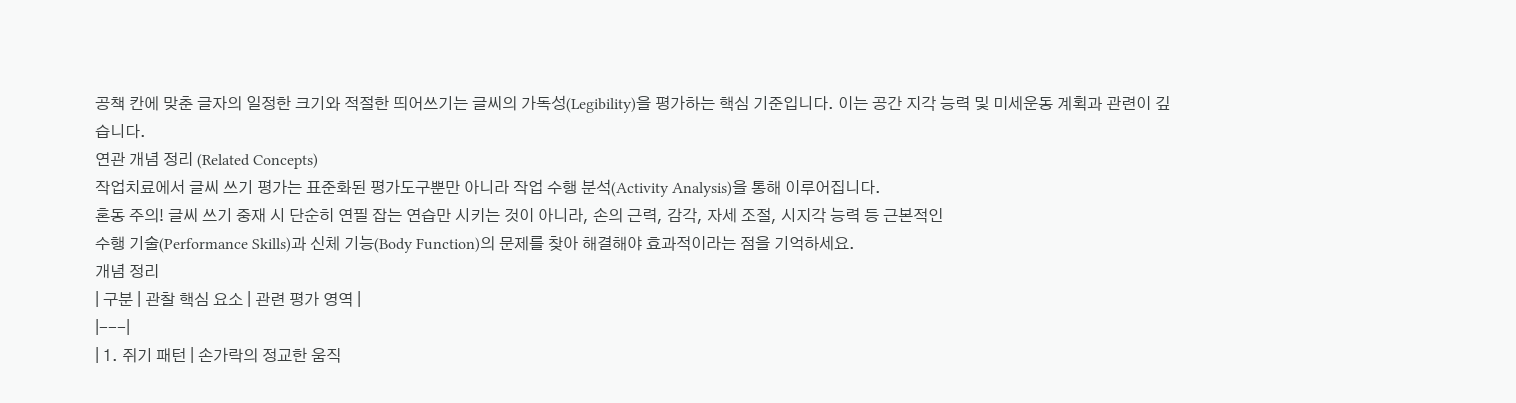공책 칸에 맞춘 글자의 일정한 크기와 적절한 띄어쓰기는 글씨의 가독성(Legibility)을 평가하는 핵심 기준입니다. 이는 공간 지각 능력 및 미세운동 계획과 관련이 깊습니다.
연관 개념 정리 (Related Concepts)
작업치료에서 글씨 쓰기 평가는 표준화된 평가도구뿐만 아니라 작업 수행 분석(Activity Analysis)을 통해 이루어집니다.
혼동 주의! 글씨 쓰기 중재 시 단순히 연필 잡는 연습만 시키는 것이 아니라, 손의 근력, 감각, 자세 조절, 시지각 능력 등 근본적인
수행 기술(Performance Skills)과 신체 기능(Body Function)의 문제를 찾아 해결해야 효과적이라는 점을 기억하세요.
개념 정리
| 구분 | 관찰 핵심 요소 | 관련 평가 영역 |
|---|
| 1. 쥐기 패턴 | 손가락의 정교한 움직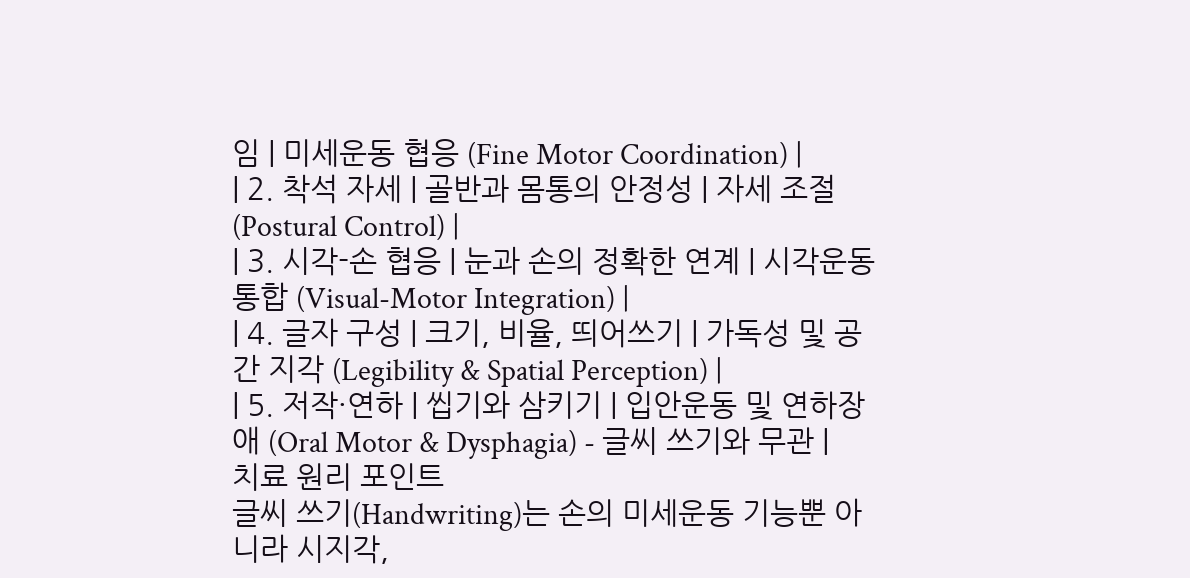임 | 미세운동 협응 (Fine Motor Coordination) |
| 2. 착석 자세 | 골반과 몸통의 안정성 | 자세 조절 (Postural Control) |
| 3. 시각-손 협응 | 눈과 손의 정확한 연계 | 시각운동통합 (Visual-Motor Integration) |
| 4. 글자 구성 | 크기, 비율, 띄어쓰기 | 가독성 및 공간 지각 (Legibility & Spatial Perception) |
| 5. 저작·연하 | 씹기와 삼키기 | 입안운동 및 연하장애 (Oral Motor & Dysphagia) - 글씨 쓰기와 무관 |
치료 원리 포인트
글씨 쓰기(Handwriting)는 손의 미세운동 기능뿐 아니라 시지각,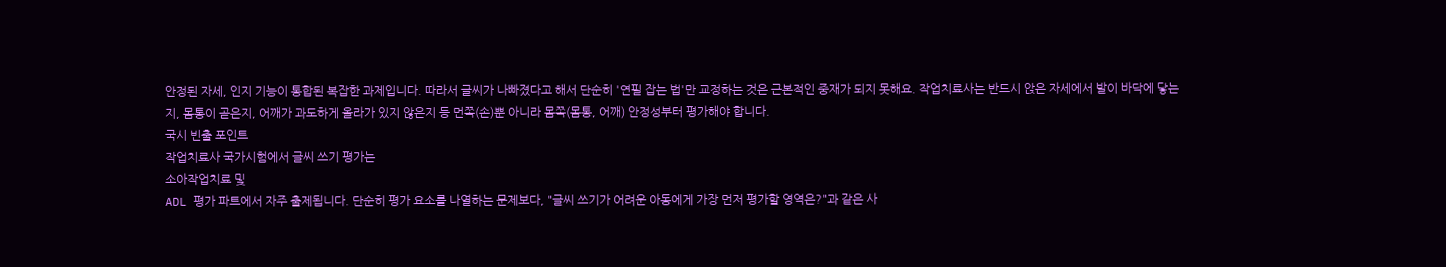안정된 자세, 인지 기능이 통합된 복잡한 과제입니다. 따라서 글씨가 나빠졌다고 해서 단순히 '연필 잡는 법'만 교정하는 것은 근본적인 중재가 되지 못해요. 작업치료사는 반드시 앉은 자세에서 발이 바닥에 닿는지, 몸통이 곧은지, 어깨가 과도하게 올라가 있지 않은지 등 먼쪽(손)뿐 아니라 몸쪽(몸통, 어깨) 안정성부터 평가해야 합니다.
국시 빈출 포인트
작업치료사 국가시험에서 글씨 쓰기 평가는
소아작업치료 및
ADL 평가 파트에서 자주 출제됩니다. 단순히 평가 요소를 나열하는 문제보다, "글씨 쓰기가 어려운 아동에게 가장 먼저 평가할 영역은?"과 같은 사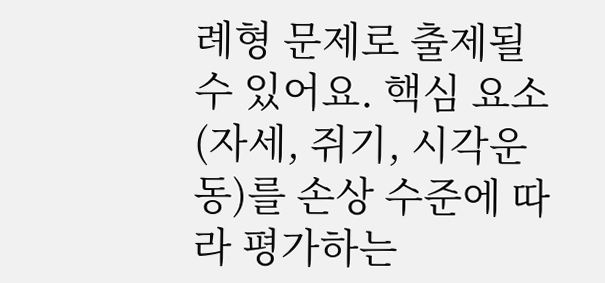례형 문제로 출제될 수 있어요. 핵심 요소(자세, 쥐기, 시각운동)를 손상 수준에 따라 평가하는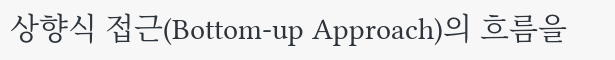상향식 접근(Bottom-up Approach)의 흐름을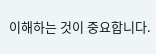이해하는 것이 중요합니다.